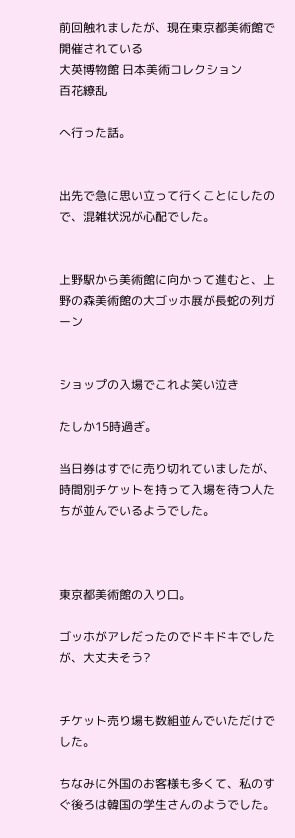前回触れましたが、現在東京都美術館で開催されている
大英博物館 日本美術コレクション
百花繚乱

へ行った話。


出先で急に思い立って行くことにしたので、混雑状況が心配でした。


上野駅から美術館に向かって進むと、上野の森美術館の大ゴッホ展が長蛇の列ガーン


ショップの入場でこれよ笑い泣き

たしか15時過ぎ。

当日券はすでに売り切れていましたが、時間別チケットを持って入場を待つ人たちが並んでいるようでした。



東京都美術館の入り口。

ゴッホがアレだったのでドキドキでしたが、大丈夫そう?


チケット売り場も数組並んでいただけでした。

ちなみに外国のお客様も多くて、私のすぐ後ろは韓国の学生さんのようでした。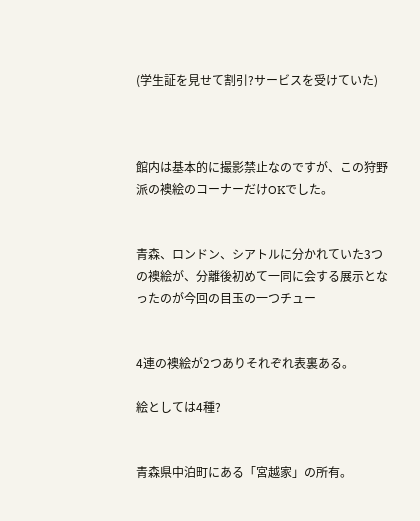(学生証を見せて割引?サービスを受けていた)



館内は基本的に撮影禁止なのですが、この狩野派の襖絵のコーナーだけOKでした。


青森、ロンドン、シアトルに分かれていた3つの襖絵が、分離後初めて一同に会する展示となったのが今回の目玉の一つチュー


4連の襖絵が2つありそれぞれ表裏ある。

絵としては4種?


青森県中泊町にある「宮越家」の所有。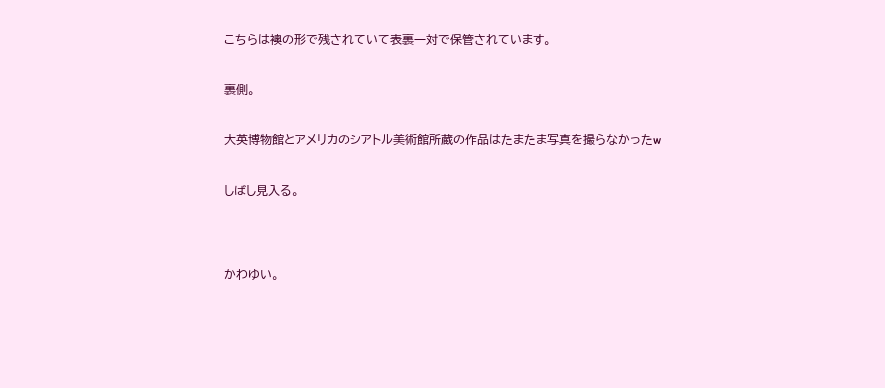こちらは襖の形で残されていて表裏一対で保管されています。


裏側。


大英博物館とアメリカのシアトル美術館所蔵の作品はたまたま写真を撮らなかったw


しばし見入る。




かわゆい。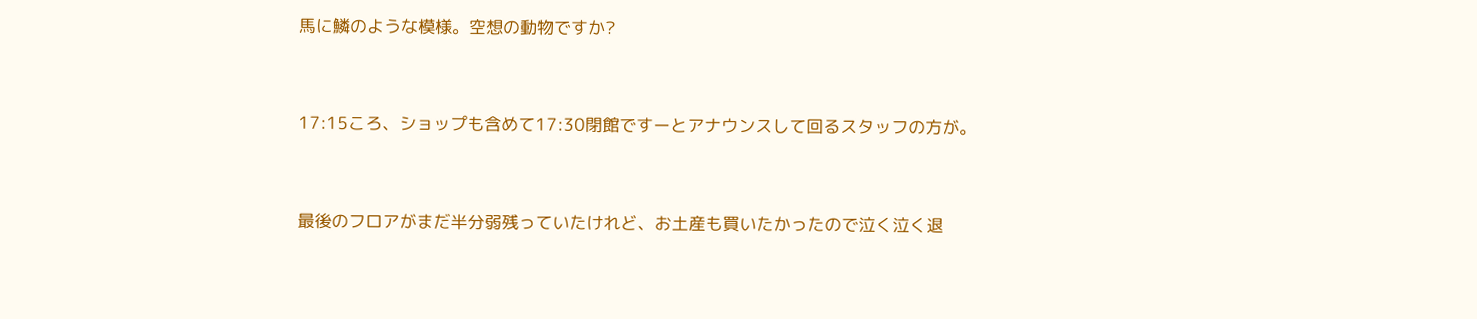馬に鱗のような模様。空想の動物ですか?


17:15ころ、ショップも含めて17:30閉館ですーとアナウンスして回るスタッフの方が。


最後のフロアがまだ半分弱残っていたけれど、お土産も買いたかったので泣く泣く退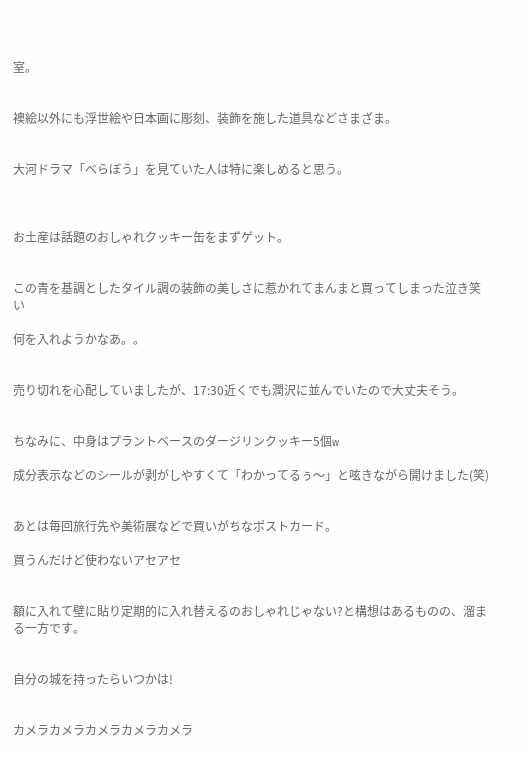室。


襖絵以外にも浮世絵や日本画に彫刻、装飾を施した道具などさまざま。


大河ドラマ「べらぼう」を見ていた人は特に楽しめると思う。



お土産は話題のおしゃれクッキー缶をまずゲット。


この青を基調としたタイル調の装飾の美しさに惹かれてまんまと買ってしまった泣き笑い

何を入れようかなあ。。


売り切れを心配していましたが、17:30近くでも潤沢に並んでいたので大丈夫そう。


ちなみに、中身はプラントベースのダージリンクッキー5個w

成分表示などのシールが剥がしやすくて「わかってるぅ〜」と呟きながら開けました(笑)


あとは毎回旅行先や美術展などで買いがちなポストカード。

買うんだけど使わないアセアセ


額に入れて壁に貼り定期的に入れ替えるのおしゃれじゃない?と構想はあるものの、溜まる一方です。


自分の城を持ったらいつかは!


カメラカメラカメラカメラカメラ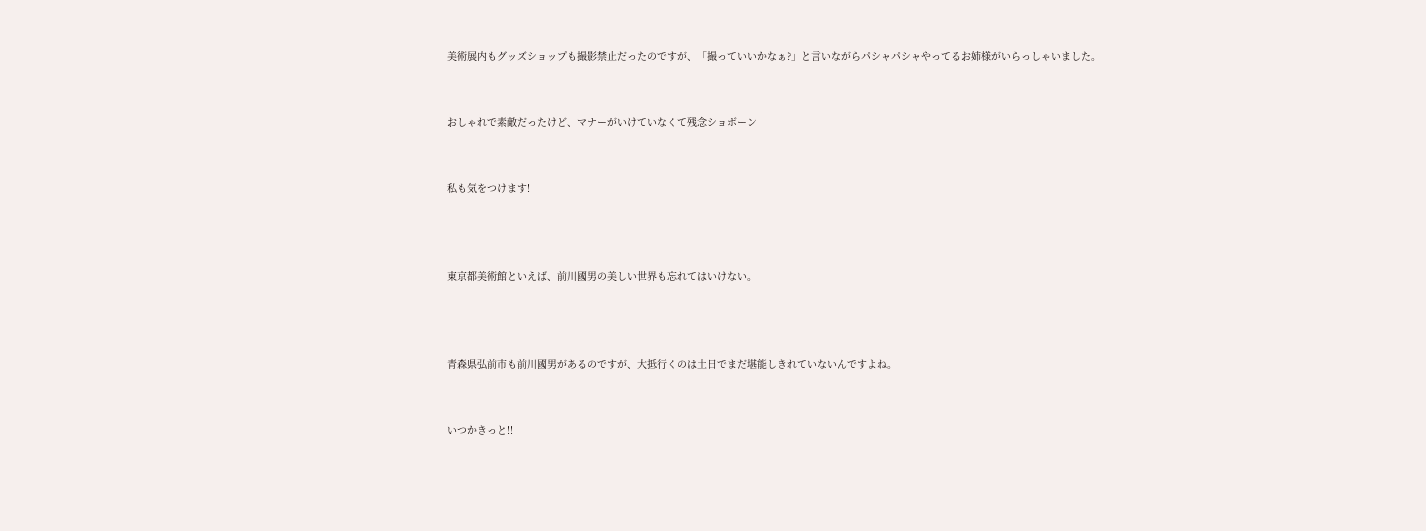美術展内もグッズショップも撮影禁止だったのですが、「撮っていいかなぁ?」と言いながらパシャパシャやってるお姉様がいらっしゃいました。


おしゃれで素敵だったけど、マナーがいけていなくて残念ショボーン


私も気をつけます!



東京都美術館といえば、前川國男の美しい世界も忘れてはいけない。



青森県弘前市も前川國男があるのですが、大抵行くのは土日でまだ堪能しきれていないんですよね。


いつかきっと!!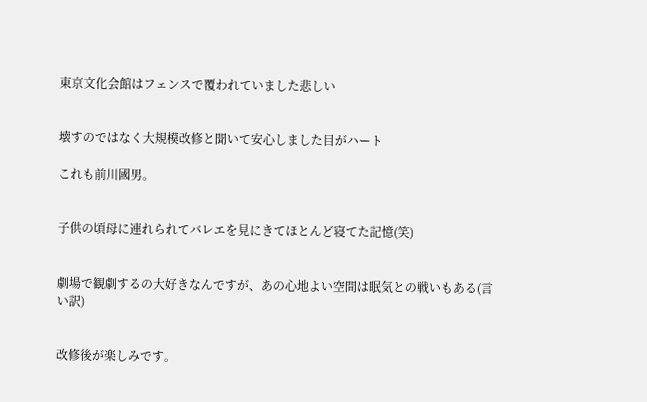東京文化会館はフェンスで覆われていました悲しい


壊すのではなく大規模改修と聞いて安心しました目がハート

これも前川國男。


子供の頃母に連れられてバレエを見にきてほとんど寝てた記憶(笑)


劇場で観劇するの大好きなんですが、あの心地よい空間は眠気との戦いもある(言い訳)


改修後が楽しみです。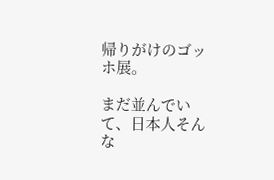帰りがけのゴッホ展。

まだ並んでいて、日本人そんな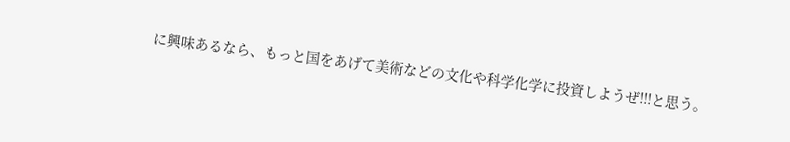に興味あるなら、もっと国をあげて美術などの文化や科学化学に投資しようぜ!!!と思う。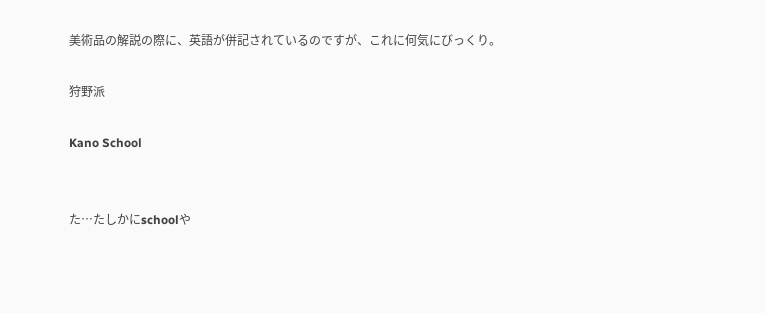美術品の解説の際に、英語が併記されているのですが、これに何気にびっくり。

狩野派

Kano School


た…たしかにschoolや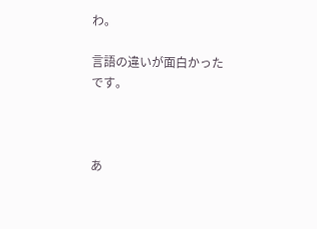わ。

言語の違いが面白かったです。



あ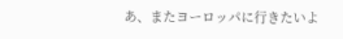あ、またヨーロッパに行きたいよ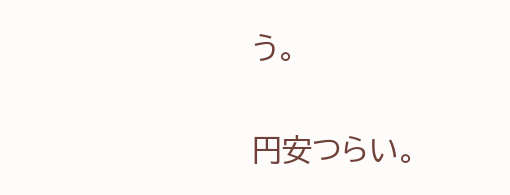う。

円安つらい。